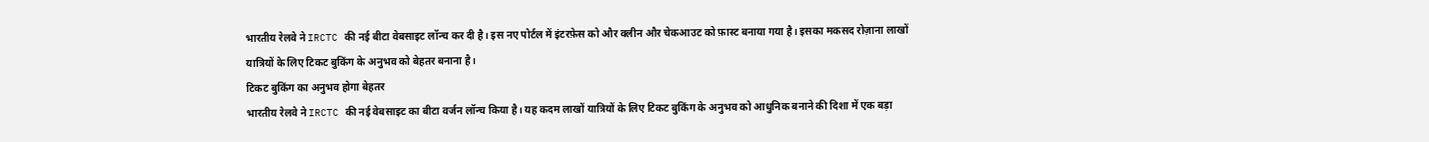भारतीय रेलवे ने IRCTC की नई बीटा वेबसाइट लॉन्च कर दी है। इस नए पोर्टल में इंटरफ़ेस को और क्लीन और चेकआउट को फ़ास्ट बनाया गया है। इसका मकसद रोज़ाना लाखों यात्रियों के लिए टिकट बुकिंग के अनुभव को बेहतर बनाना है।
टिकट बुकिंग का अनुभव होगा बेहतर
भारतीय रेलवे ने IRCTC की नई वेबसाइट का बीटा वर्जन लॉन्च किया है। यह कदम लाखों यात्रियों के लिए टिकट बुकिंग के अनुभव को आधुनिक बनाने की दिशा में एक बड़ा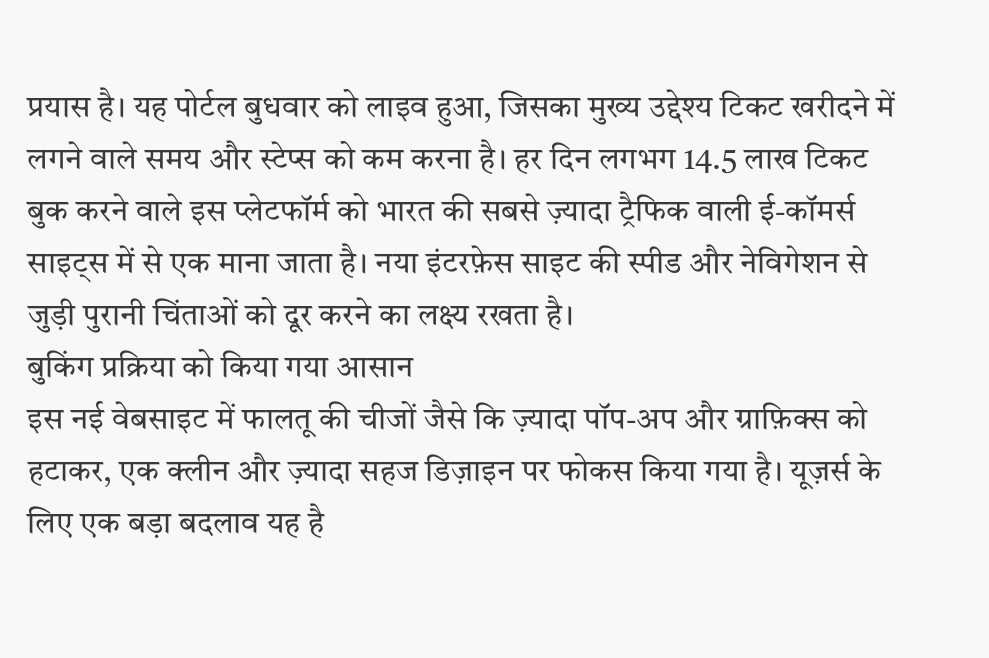प्रयास है। यह पोर्टल बुधवार को लाइव हुआ, जिसका मुख्य उद्देश्य टिकट खरीदने में लगने वाले समय और स्टेप्स को कम करना है। हर दिन लगभग 14.5 लाख टिकट बुक करने वाले इस प्लेटफॉर्म को भारत की सबसे ज़्यादा ट्रैफिक वाली ई-कॉमर्स साइट्स में से एक माना जाता है। नया इंटरफ़ेस साइट की स्पीड और नेविगेशन से जुड़ी पुरानी चिंताओं को दूर करने का लक्ष्य रखता है।
बुकिंग प्रक्रिया को किया गया आसान
इस नई वेबसाइट में फालतू की चीजों जैसे कि ज़्यादा पॉप-अप और ग्राफ़िक्स को हटाकर, एक क्लीन और ज़्यादा सहज डिज़ाइन पर फोकस किया गया है। यूज़र्स के लिए एक बड़ा बदलाव यह है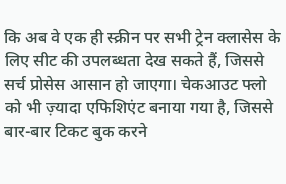कि अब वे एक ही स्क्रीन पर सभी ट्रेन क्लासेस के लिए सीट की उपलब्धता देख सकते हैं, जिससे सर्च प्रोसेस आसान हो जाएगा। चेकआउट फ्लो को भी ज़्यादा एफिशिएंट बनाया गया है, जिससे बार-बार टिकट बुक करने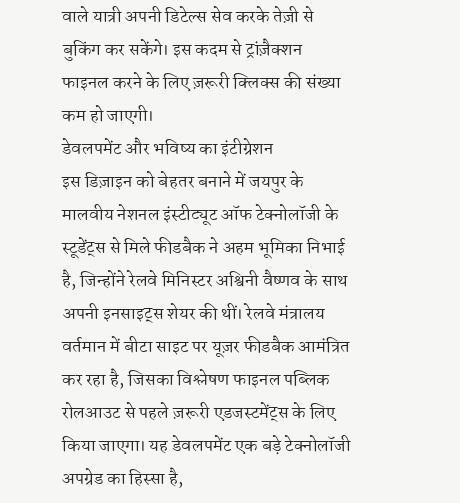वाले यात्री अपनी डिटेल्स सेव करके तेज़ी से बुकिंग कर सकेंगे। इस कदम से ट्रांज़ैक्शन फाइनल करने के लिए ज़रूरी क्लिक्स की संख्या कम हो जाएगी।
डेवलपमेंट और भविष्य का इंटीग्रेशन
इस डिज़ाइन को बेहतर बनाने में जयपुर के मालवीय नेशनल इंस्टीट्यूट ऑफ टेक्नोलॉजी के स्टूडेंट्स से मिले फीडबैक ने अहम भूमिका निभाई है, जिन्होंने रेलवे मिनिस्टर अश्विनी वैष्णव के साथ अपनी इनसाइट्स शेयर की थीं। रेलवे मंत्रालय वर्तमान में बीटा साइट पर यूज़र फीडबैक आमंत्रित कर रहा है, जिसका विश्लेषण फाइनल पब्लिक रोलआउट से पहले ज़रूरी एडजस्टमेंट्स के लिए किया जाएगा। यह डेवलपमेंट एक बड़े टेक्नोलॉजी अपग्रेड का हिस्सा है,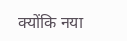क्योंकि नया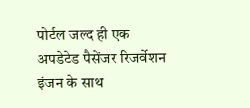पोर्टल जल्द ही एक अपडेटेड पैसेंजर रिजर्वेशन इंजन के साथ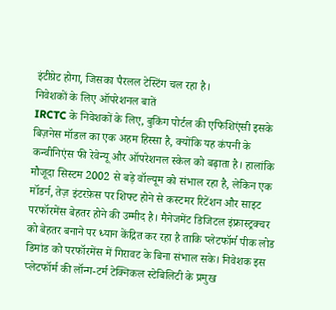इंटीग्रेट होगा, जिसका पैरलल टेस्टिंग चल रहा है।
निवेशकों के लिए ऑपरेशनल बातें
IRCTC के निवेशकों के लिए, बुकिंग पोर्टल की एफिशिएंसी इसके बिज़नेस मॉडल का एक अहम हिस्सा है, क्योंकि यह कंपनी के कन्वीनिएंस फी रेवेन्यू और ऑपरेशनल स्केल को बढ़ाता है। हालांकि मौजूदा सिस्टम 2002 से बड़े वॉल्यूम को संभाल रहा है, लेकिन एक मॉडर्न, तेज़ इंटरफ़ेस पर शिफ्ट होने से कस्टमर रिटेंशन और साइट परफॉरमेंस बेहतर होने की उम्मीद है। मैनेजमेंट डिजिटल इंफ्रास्ट्रक्चर को बेहतर बनाने पर ध्यान केंद्रित कर रहा है ताकि प्लेटफॉर्म पीक लोड डिमांड को परफॉरमेंस में गिरावट के बिना संभाल सके। निवेशक इस प्लेटफॉर्म की लॉन्ग-टर्म टेक्निकल स्टेबिलिटी के प्रमुख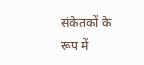संकेतकों के रूप में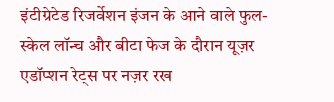इंटीग्रेटेड रिजर्वेशन इंजन के आने वाले फुल-स्केल लॉन्च और बीटा फेज के दौरान यूज़र एडॉप्शन रेट्स पर नज़र रख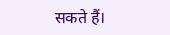सकते हैं।